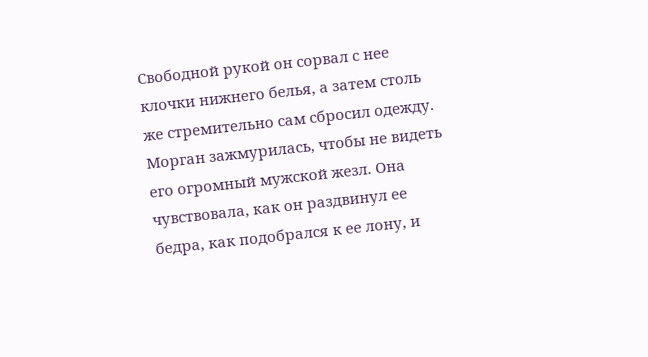Свободной рукой он сорвал с нее клочки нижнего белья, а затем столь же стремительно сам сбросил одежду. Морган зажмурилась, чтобы не видеть его огромный мужской жезл. Она чувствовала, как он раздвинул ее бедра, как подобрался к ее лону, и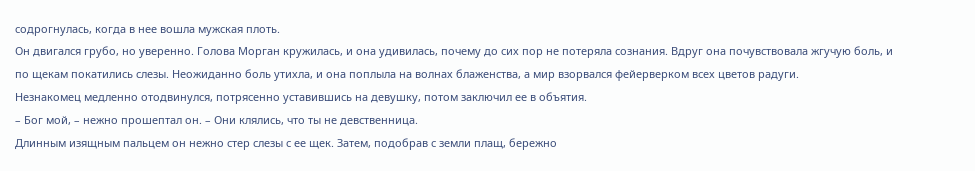содрогнулась, когда в нее вошла мужская плоть.
Он двигался грубо, но уверенно. Голова Морган кружилась, и она удивилась, почему до сих пор не потеряла сознания. Вдруг она почувствовала жгучую боль, и по щекам покатились слезы. Неожиданно боль утихла, и она поплыла на волнах блаженства, а мир взорвался фейерверком всех цветов радуги.
Незнакомец медленно отодвинулся, потрясенно уставившись на девушку, потом заключил ее в объятия.
– Бог мой, – нежно прошептал он. – Они клялись, что ты не девственница.
Длинным изящным пальцем он нежно стер слезы с ее щек. Затем, подобрав с земли плащ, бережно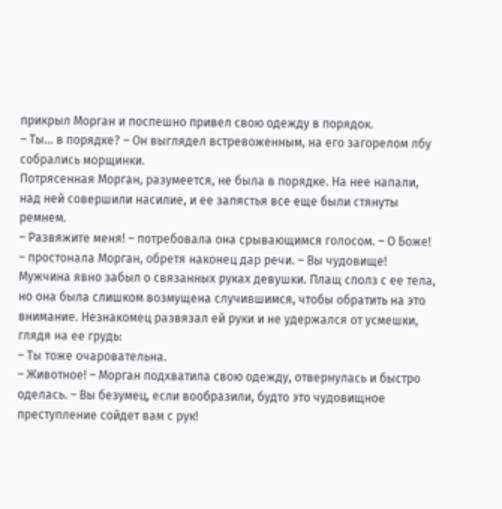прикрыл Морган и поспешно привел свою одежду в порядок.
– Ты… в порядке? – Он выглядел встревоженным, на его загорелом лбу собрались морщинки.
Потрясенная Морган, разумеется, не была в порядке. На нее напали, над ней совершили насилие, и ее запястья все еще были стянуты ремнем.
– Развяжите меня! – потребовала она срывающимся голосом. – О Боже! – простонала Морган, обретя наконец дар речи. – Вы чудовище!
Мужчина явно забыл о связанных руках девушки. Плащ сполз с ее тела, но она была слишком возмущена случившимся, чтобы обратить на это внимание. Незнакомец развязал ей руки и не удержался от усмешки, глядя на ее грудь:
– Ты тоже очаровательна.
– Животное! – Морган подхватила свою одежду, отвернулась и быстро оделась. – Вы безумец, если вообразили, будто это чудовищное преступление сойдет вам с рук!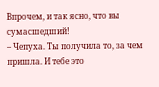Впрочем, и так ясно, что вы сумасшедший!
– Чепуха. Ты получила то, за чем пришла. И тебе это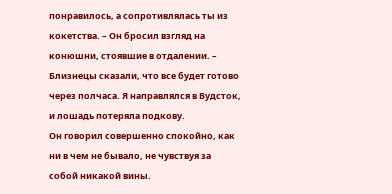понравилось, а сопротивлялась ты из кокетства. – Он бросил взгляд на конюшни, стоявшие в отдалении. – Близнецы сказали, что все будет готово через полчаса. Я направлялся в Вудсток, и лошадь потеряла подкову.
Он говорил совершенно спокойно, как ни в чем не бывало, не чувствуя за собой никакой вины.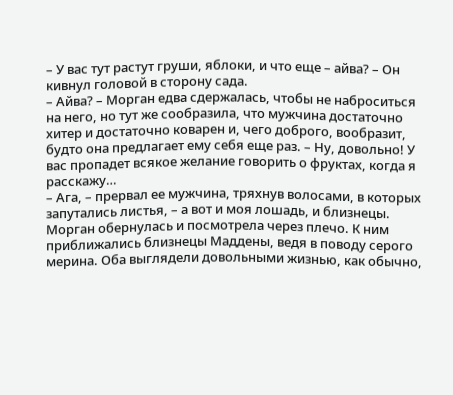– У вас тут растут груши, яблоки, и что еще – айва? – Он кивнул головой в сторону сада.
– Айва? – Морган едва сдержалась, чтобы не наброситься на него, но тут же сообразила, что мужчина достаточно хитер и достаточно коварен и, чего доброго, вообразит, будто она предлагает ему себя еще раз. – Ну, довольно! У вас пропадет всякое желание говорить о фруктах, когда я расскажу…
– Ага, – прервал ее мужчина, тряхнув волосами, в которых запутались листья, – а вот и моя лошадь, и близнецы.
Морган обернулась и посмотрела через плечо. К ним приближались близнецы Маддены, ведя в поводу серого мерина. Оба выглядели довольными жизнью, как обычно,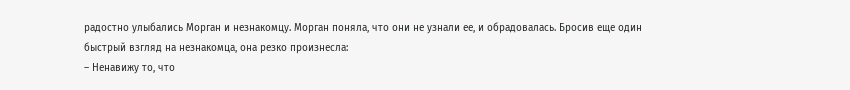радостно улыбались Морган и незнакомцу. Морган поняла, что они не узнали ее, и обрадовалась. Бросив еще один быстрый взгляд на незнакомца, она резко произнесла:
– Ненавижу то, что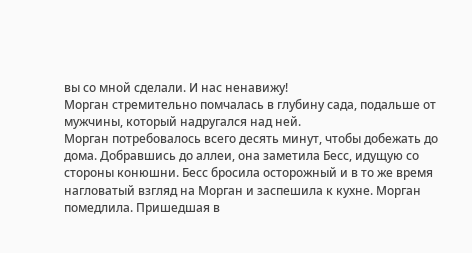вы со мной сделали. И нас ненавижу!
Морган стремительно помчалась в глубину сада, подальше от мужчины, который надругался над ней.
Морган потребовалось всего десять минут, чтобы добежать до дома. Добравшись до аллеи, она заметила Бесс, идущую со стороны конюшни. Бесс бросила осторожный и в то же время нагловатый взгляд на Морган и заспешила к кухне. Морган помедлила. Пришедшая в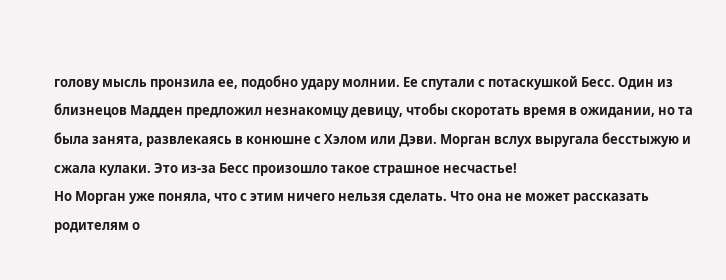голову мысль пронзила ее, подобно удару молнии. Ее спутали с потаскушкой Бесс. Один из близнецов Мадден предложил незнакомцу девицу, чтобы скоротать время в ожидании, но та была занята, развлекаясь в конюшне с Хэлом или Дэви. Морган вслух выругала бесстыжую и сжала кулаки. Это из-за Бесс произошло такое страшное несчастье!
Но Морган уже поняла, что с этим ничего нельзя сделать. Что она не может рассказать родителям о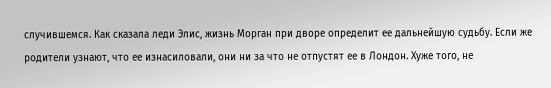случившемся. Как сказала леди Элис, жизнь Морган при дворе определит ее дальнейшую судьбу. Если же родители узнают, что ее изнасиловали, они ни за что не отпустят ее в Лондон. Хуже того, не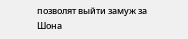позволят выйти замуж за Шона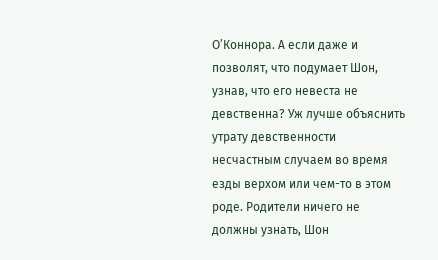О’Коннора. А если даже и позволят, что подумает Шон, узнав, что его невеста не девственна? Уж лучше объяснить утрату девственности несчастным случаем во время езды верхом или чем-то в этом роде. Родители ничего не должны узнать, Шон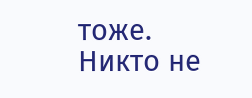тоже. Никто не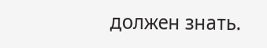должен знать.